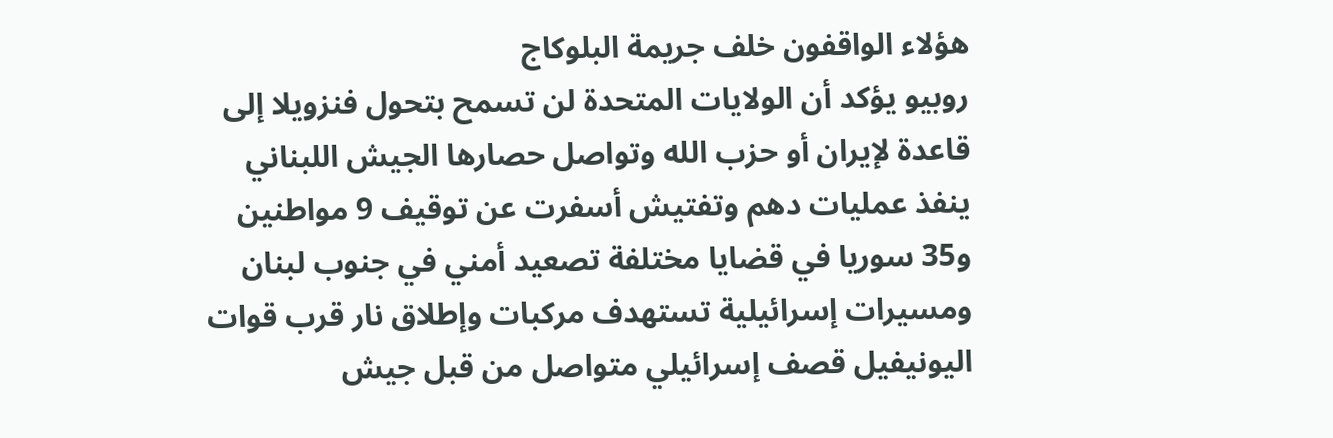هؤلاء الواقفون خلف جريمة البلوكاج
روبيو يؤكد أن الولايات المتحدة لن تسمح بتحول فنزويلا إلى قاعدة لإيران أو حزب الله وتواصل حصارها الجيش اللبناني ينفذ عمليات دهم وتفتيش أسفرت عن توقيف 9 مواطنين و35 سوريا في قضايا مختلفة تصعيد أمني في جنوب لبنان ومسيرات إسرائيلية تستهدف مركبات وإطلاق نار قرب قوات اليونيفيل قصف إسرائيلي متواصل من قبل جيش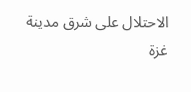الاحتلال على شرق مدينة غزة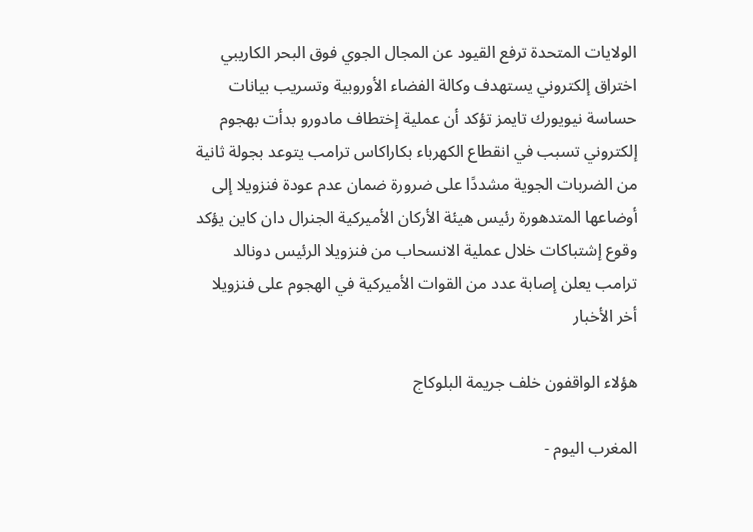الولايات المتحدة ترفع القيود عن المجال الجوي فوق البحر الكاريبي اختراق إلكتروني يستهدف وكالة الفضاء الأوروبية وتسريب بيانات حساسة نيويورك تايمز تؤكد أن عملية إختطاف مادورو بدأت بهجوم إلكتروني تسبب في انقطاع الكهرباء بكاراكاس ترامب يتوعد بجولة ثانية من الضربات الجوية مشددًا على ضرورة ضمان عدم عودة فنزويلا إلى أوضاعها المتدهورة رئيس هيئة الأركان الأميركية الجنرال دان كاين يؤكد وقوع إشتباكات خلال عملية الانسحاب من فنزويلا الرئيس دونالد ترامب يعلن إصابة عدد من القوات الأميركية في الهجوم على فنزويلا
أخر الأخبار

هؤلاء الواقفون خلف جريمة البلوكاج

المغرب اليوم -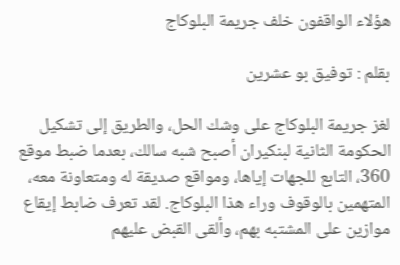هؤلاء الواقفون خلف جريمة البلوكاج

بقلم : توفيق بو عشرين

لغز جريمة البلوكاج على وشك الحل، والطريق إلى تشكيل الحكومة الثانية لبنكيران أصبح شبه سالك، بعدما ضبط موقع 360، التابع للجهات إياها، ومواقع صديقة له ومتعاونة معه، المتهمين بالوقوف وراء هذا البلوكاج. لقد تعرف ضابط إيقاع موازين على المشتبه بهم، وألقى القبض عليهم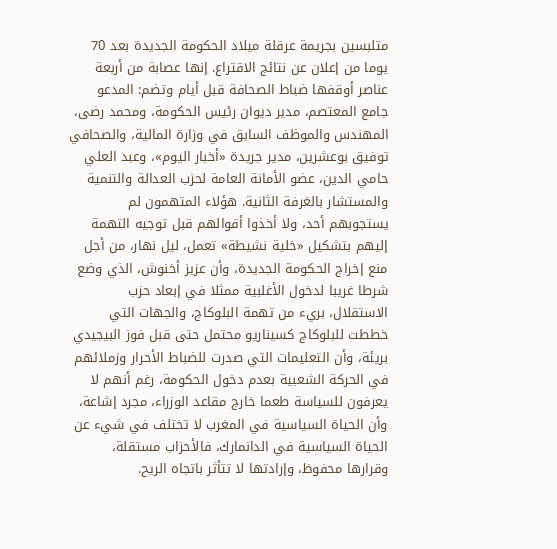متلبسين بجريمة عرقلة ميلاد الحكومة الجديدة بعد 70 يوما من إعلان عن نتائج الاقتراع. إنها عصابة من أربعة عناصر أوقفها ضباط الصحافة قبل أيام وتضم: المدعو جامع المعتصم، مدير ديوان رئيس الحكومة، ومحمد رضى، المهندس والموظف السابق في وزارة المالية، والصحافي توفيق بوعشرين، مدير جريدة «أخبار اليوم»، وعبد العلي حامي الدين، عضو الأمانة العامة لحزب العدالة والتنمية والمستشار بالغرفة الثانية. هؤلاء المتهمون لم يستجوبهم أحد، ولا أخذوا أقوالهم قبل توجيه التهمة إليهم بتشكيل «خلية نشيطة» تعمل، ليل نهار، من أجل منع إخراج الحكومة الجديدة، وأن عزيز أخنوش، الذي وضع شرطا غريبا لدخول الأغلبية ممثلا في إبعاد حزب الاستقلال، بريء من تهمة البلوكاج، والجهات التي خططت للبلوكاج كسيناريو محتمل حتى قبل فوز البيجيدي بريئة، وأن التعليمات التي صدرت للضباط الأحرار وزملائهم في الحركة الشعبية بعدم دخول الحكومة، رغم أنهم لا يعرفون للسياسة طعما خارج مقاعد الوزراء، مجرد إشاعة، وأن الحياة السياسية في المغرب لا تختلف في شيء عن الحياة السياسية في الدانمارك، فالأحزاب مستقلة، وقرارها محفوظ، وإرادتها لا تتأثر باتجاه الريح.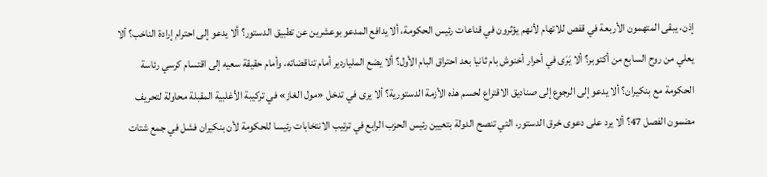إذن، يبقى المتهمون الأربعة في قفص للاتهام لأنهم يؤثرون في قناعات رئيس الحكومة، ألا يدافع المدعو بوعشرين عن تطبيق الدستور؟ ألا يدعو إلى احترام إرادة الناخب؟ ألا يعلي من روح السابع من أكتوبر؟ ألا يَرَى في أحرار أخنوش بام ثانيا بعد احتراق البام الأول؟ ألا يضع الملياردير أمام تناقضاته، وأمام حقيقة سعيه إلى اقتسام كرسي رئاسة الحكومة مع بنكيران؟ ألا يدعو إلى الرجوع إلى صناديق الاقتراع لحسم هذه الأزمة الدستورية؟ ألا يرى في تدخل «مول الغاز» في تركيبة الأغلبية المقبلة محاولة لتحريف مضمون الفصل 47؟ ألا يرد على دعوى خرق الدستور، التي تنصح الدولة بتعيين رئيس الحزب الرابع في ترتيب الانتخابات رئيسا للحكومة لأن بنكيران فشل في جمع شتات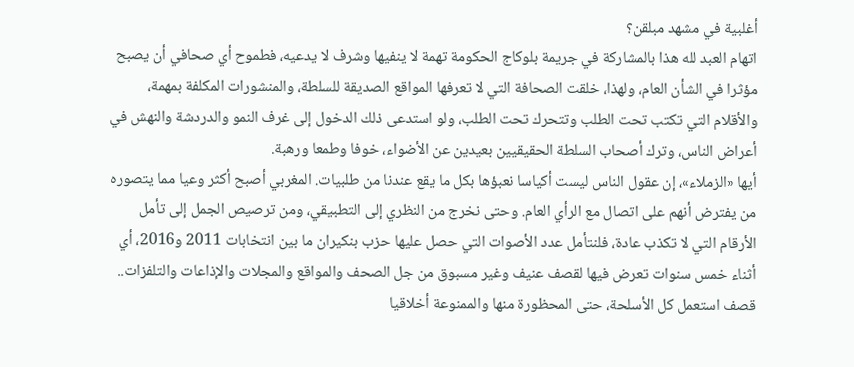أغلبية في مشهد مبلقن؟
اتهام العبد لله هذا بالمشاركة في جريمة بلوكاج الحكومة تهمة لا ينفيها وشرف لا يدعيه، فطموح أي صحافي أن يصبح مؤثرا في الشأن العام، ولهذا، خلقت الصحافة التي لا تعرفها المواقع الصديقة للسلطة، والمنشورات المكلفة بمهمة، والأقلام التي تكتب تحت الطلب وتتحرك تحت الطلب، ولو استدعى ذلك الدخول إلى غرف النمو والدردشة والنهش في أعراض الناس، وترك أصحاب السلطة الحقيقيين بعيدين عن الأضواء، خوفا وطمعا ورهبة.
أيها «الزملاء»، إن عقول الناس ليست أكياسا نعبؤها بكل ما يقع عندنا من طلبيات. المغربي أصبح أكثر وعيا مما يتصوره من يفترض أنهم على اتصال مع الرأي العام. وحتى نخرج من النظري إلى التطبيقي، ومن ترصيص الجمل إلى تأمل الأرقام التي لا تكذب عادة، فلنتأمل عدد الأصوات التي حصل عليها حزب بنكيران ما بين انتخابات 2011 و2016، أي أثناء خمس سنوات تعرض فيها لقصف عنيف وغير مسبوق من جل الصحف والمواقع والمجلات والإذاعات والتلفزات.. قصف استعمل كل الأسلحة، حتى المحظورة منها والممنوعة أخلاقيا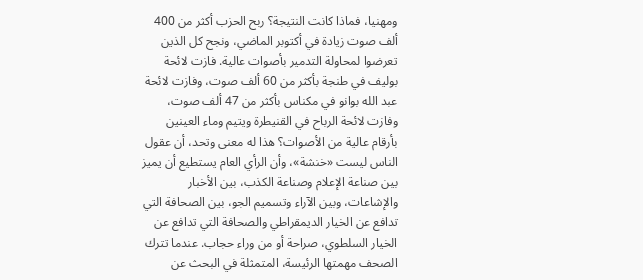ومهنيا، فماذا كانت النتيجة؟ ربح الحزب أكثر من 400 ألف صوت زيادة في أكتوبر الماضي، ونجح كل الذين تعرضوا لمحاولة التدمير بأصوات عالية. فازت لائحة بوليف في طنجة بأكثر من 60 ألف صوت، وفازت لائحة عبد الله بوانو في مكناس بأكثر من 47 ألف صوت، وفازت لائحة الرباح في القنيطرة ويتيم وماء العينين بأرقام عالية من الأصوات؟ هذا له معنى وتحد، أن عقول الناس ليست «خنشة»، وأن الرأي العام يستطيع أن يميز بين صناعة الإعلام وصناعة الكذب، بين الأخبار والإشاعات، وبين الآراء وتسميم الجو، بين الصحافة التي تدافع عن الخيار الديمقراطي والصحافة التي تدافع عن الخيار السلطوي، صراحة أو من وراء حجاب. عندما تترك الصحف مهمتها الرئيسة، المتمثلة في البحث عن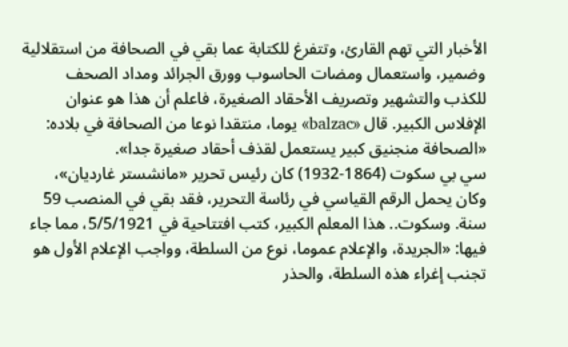الأخبار التي تهم القارئ، وتتفرغ للكتابة عما بقي في الصحافة من استقلالية وضمير، واستعمال ومضات الحاسوب وورق الجرائد ومداد الصحف للكذب والتشهير وتصريف الأحقاد الصغيرة، فاعلم أن هذا هو عنوان الإفلاس الكبير. قال «balzac» يوما، منتقدا نوعا من الصحافة في بلاده: «الصحافة منجنيق كبير يستعمل لقذف أحقاد صغيرة جدا».
سي بي سكوت (1864-1932) كان رئيس تحرير «مانشستر غارديان»، وكان يحمل الرقم القياسي في رئاسة التحرير، فقد بقي في المنصب 59 سنة. وسكوت.. هذا المعلم الكبير، كتب افتتاحية في 5/5/1921، مما جاء فيها: «الجريدة، والإعلام عموما، نوع من السلطة، وواجب الإعلام الأول هو تجنب إغراء هذه السلطة، والحذر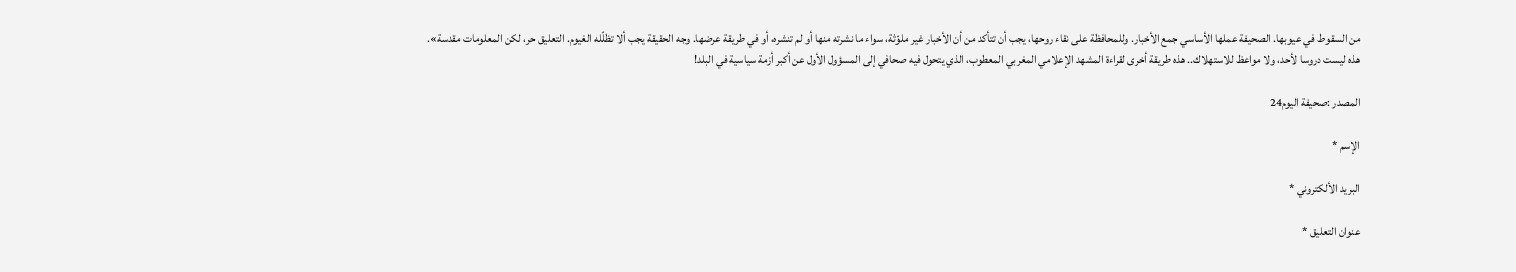من السقوط في عيوبها. الصحيفة عملها الأساسي جمع الأخبار. وللمحافظة على نقاء روحها، يجب أن تتأكد من أن الأخبار غير ملوّثة، سواء ما نشرته منها أو لم تنشره، أو في طريقة عرضها. وجه الحقيقة يجب ألا تظلّله الغيوم. التعليق حر، لكن المعلومات مقدسة».
هذه ليست دروسا لأحد، ولا مواعظ للاستهلاك.. هذه طريقة أخرى لقراءة المشهد الإعلامي المغربي المعطوب، الذي يتحول فيه صحافي إلى المسؤول الأول عن أكبر أزمة سياسية في البلد!

المصدر :صحيفة اليوم24

الإسم *

البريد الألكتروني *

عنوان التعليق *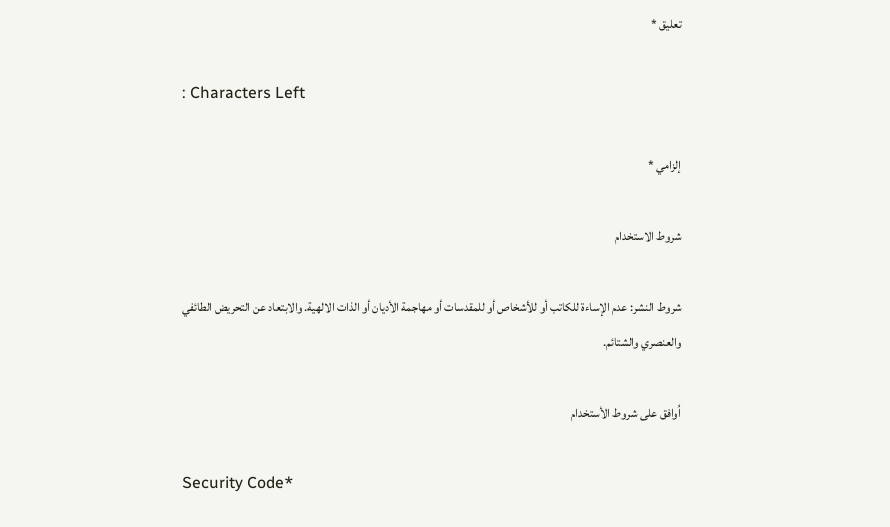تعليق *

: Characters Left

إلزامي *

شروط الاستخدام

شروط النشر: عدم الإساءة للكاتب أو للأشخاص أو للمقدسات أو مهاجمة الأديان أو الذات الالهية. والابتعاد عن التحريض الطائفي والعنصري والشتائم.

اُوافق على شروط الأستخدام

Security Code*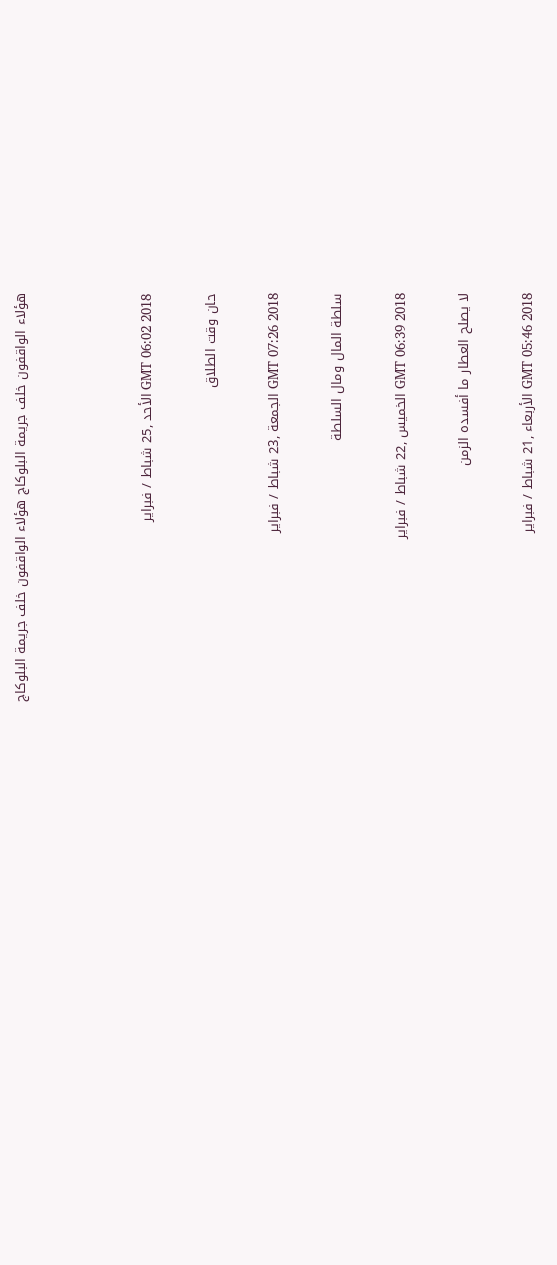هؤلاء الواقفون خلف جريمة البلوكاج هؤلاء الواقفون خلف جريمة البلوكاج



GMT 06:02 2018 الأحد ,25 شباط / فبراير

حان وقت الطلاق

GMT 07:26 2018 الجمعة ,23 شباط / فبراير

سلطة المال ومال السلطة

GMT 06:39 2018 الخميس ,22 شباط / فبراير

لا يصلح العطار ما أفسده الزمن

GMT 05:46 2018 الأربعاء ,21 شباط / فبراير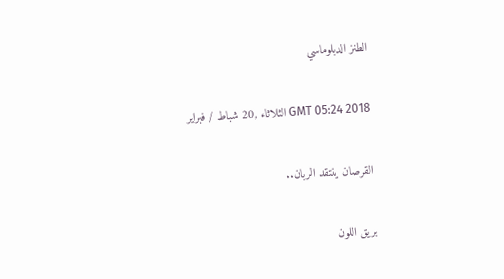الطنز الدبلوماسي

GMT 05:24 2018 الثلاثاء ,20 شباط / فبراير

القرصان ينتقد الربان..

بريق اللون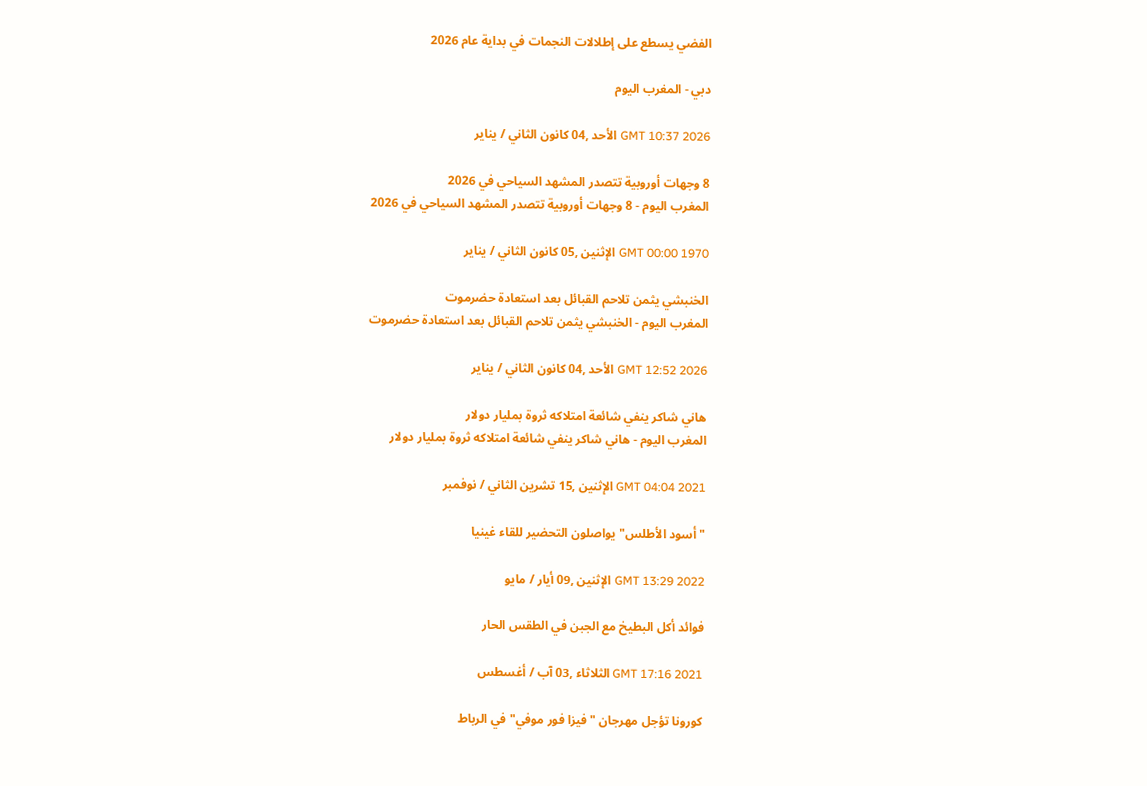الفضي يسطع على إطلالات النجمات في بداية عام 2026

دبي - المغرب اليوم

GMT 10:37 2026 الأحد ,04 كانون الثاني / يناير

8 وجهات أوروبية تتصدر المشهد السياحي في 2026
المغرب اليوم - 8 وجهات أوروبية تتصدر المشهد السياحي في 2026

GMT 00:00 1970 الإثنين ,05 كانون الثاني / يناير

الخنبشي يثمن تلاحم القبائل بعد استعادة حضرموت
المغرب اليوم - الخنبشي يثمن تلاحم القبائل بعد استعادة حضرموت

GMT 12:52 2026 الأحد ,04 كانون الثاني / يناير

هاني شاكر ينفي شائعة امتلاكه ثروة بمليار دولار
المغرب اليوم - هاني شاكر ينفي شائعة امتلاكه ثروة بمليار دولار

GMT 04:04 2021 الإثنين ,15 تشرين الثاني / نوفمبر

"أسود الأطلس" يواصلون التحضير للقاء غينيا

GMT 13:29 2022 الإثنين ,09 أيار / مايو

فوائد أكل البطيخ مع الجبن في الطقس الحار

GMT 17:16 2021 الثلاثاء ,03 آب / أغسطس

كورونا تؤجل مهرجان "فيزا فور موفي" في الرباط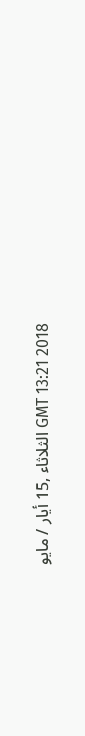GMT 13:21 2018 الثلاثاء ,15 أيار / مايو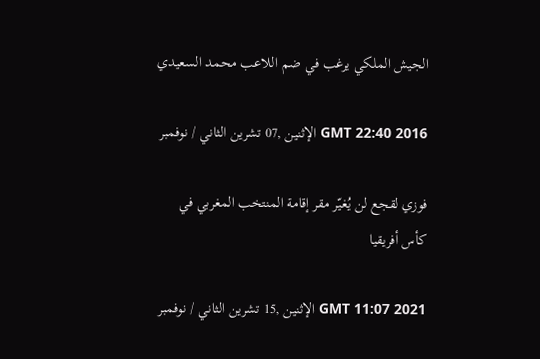الجيش الملكي يرغب في ضم اللاعب محمد السعيدي

GMT 22:40 2016 الإثنين ,07 تشرين الثاني / نوفمبر

فوزي لقجع لن يُغيّر مقر إقامة المنتخب المغربي في كأس أفريقيا

GMT 11:07 2021 الإثنين ,15 تشرين الثاني / نوفمبر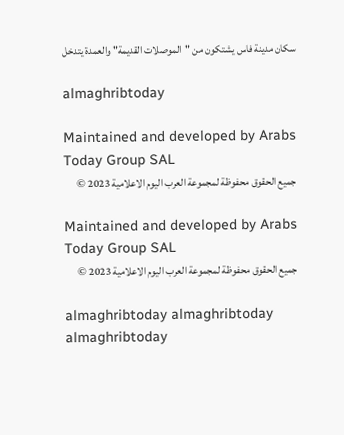سكان مدينة فاس يشتكون من "الموصلات القديمة" والعمدة يتدخل

almaghribtoday

Maintained and developed by Arabs Today Group SAL
جميع الحقوق محفوظة لمجموعة العرب اليوم الاعلامية 2023 ©

Maintained and developed by Arabs Today Group SAL
جميع الحقوق محفوظة لمجموعة العرب اليوم الاعلامية 2023 ©

almaghribtoday almaghribtoday almaghribtoday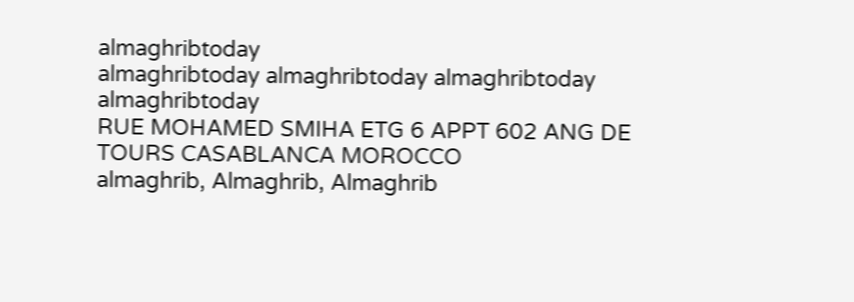almaghribtoday
almaghribtoday almaghribtoday almaghribtoday
almaghribtoday
RUE MOHAMED SMIHA ETG 6 APPT 602 ANG DE TOURS CASABLANCA MOROCCO
almaghrib, Almaghrib, Almaghrib